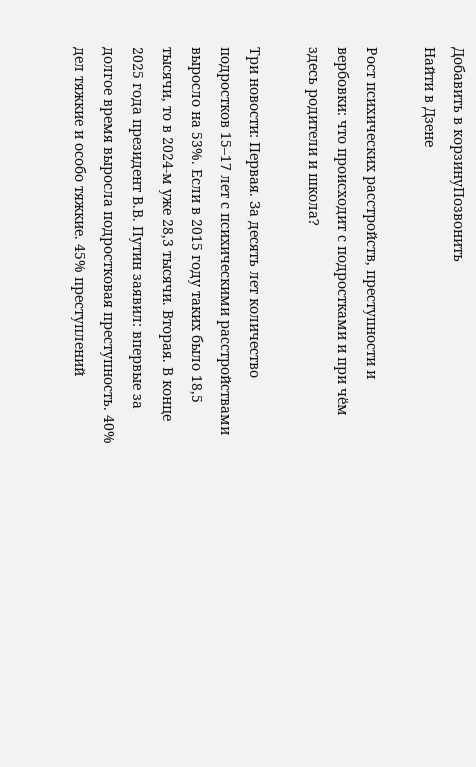Добавить в корзинуПозвонить
Найти в Дзене

Рост психических расстройств, преступности и вербовки: что происходит с подростками и при чём здесь родители и школа?

Три новости: Первая. За десять лет количество подростков 15–17 лет с психическими расстройствами выросло на 53%. Если в 2015 году таких было 18,5 тысячи, то в 2024-м уже 28,3 тысячи. Вторая. В конце 2025 года президент В.В. Путин заявил: впервые за долгое время выросла подростковая преступность. 40% дел тяжкие и особо тяжкие. 45% преступлений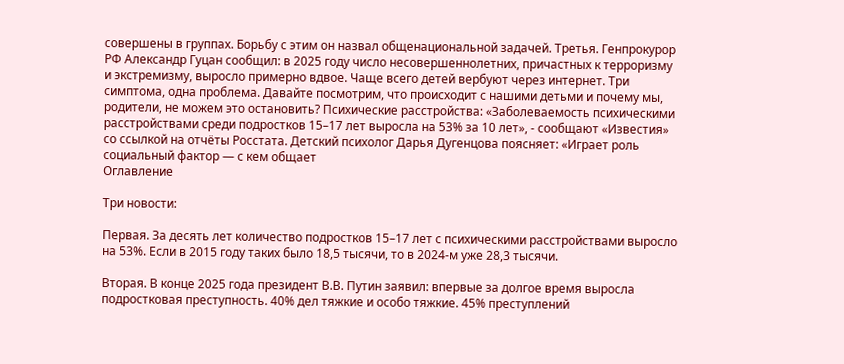совершены в группах. Борьбу с этим он назвал общенациональной задачей. Третья. Генпрокурор РФ Александр Гуцан сообщил: в 2025 году число несовершеннолетних, причастных к терроризму и экстремизму, выросло примерно вдвое. Чаще всего детей вербуют через интернет. Три симптома, одна проблема. Давайте посмотрим, что происходит с нашими детьми и почему мы, родители, не можем это остановить? Психические расстройства: «Заболеваемость психическими расстройствами среди подростков 15–17 лет выросла на 53% за 10 лет», - сообщают «Известия» со ссылкой на отчёты Росстата. Детский психолог Дарья Дугенцова поясняет: «Играет роль социальный фактор — с кем общает
Оглавление

Три новости:

Первая. За десять лет количество подростков 15–17 лет с психическими расстройствами выросло на 53%. Если в 2015 году таких было 18,5 тысячи, то в 2024-м уже 28,3 тысячи.

Вторая. В конце 2025 года президент В.В. Путин заявил: впервые за долгое время выросла подростковая преступность. 40% дел тяжкие и особо тяжкие. 45% преступлений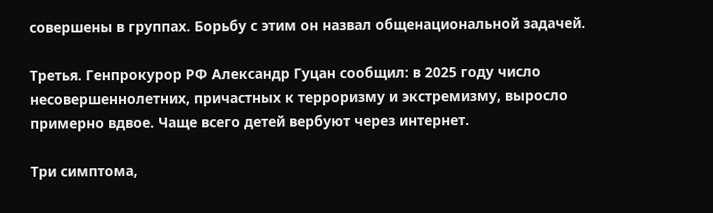совершены в группах. Борьбу с этим он назвал общенациональной задачей.

Третья. Генпрокурор РФ Александр Гуцан сообщил: в 2025 году число несовершеннолетних, причастных к терроризму и экстремизму, выросло примерно вдвое. Чаще всего детей вербуют через интернет.

Три симптома,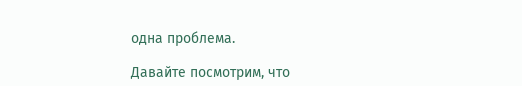одна проблема.

Давайте посмотрим, что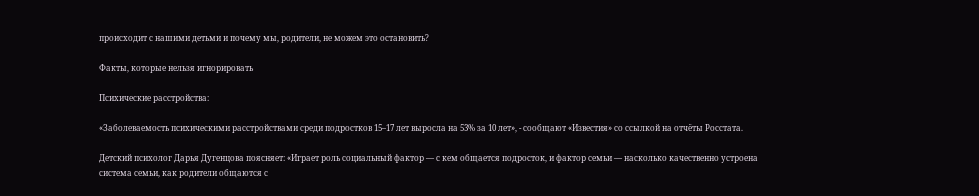происходит с нашими детьми и почему мы, родители, не можем это остановить?

Факты, которые нельзя игнорировать

Психические расстройства:

«Заболеваемость психическими расстройствами среди подростков 15–17 лет выросла на 53% за 10 лет», - сообщают «Известия» со ссылкой на отчёты Росстата.

Детский психолог Дарья Дугенцова поясняет: «Играет роль социальный фактор — с кем общается подросток, и фактор семьи — насколько качественно устроена система семьи, как родители общаются с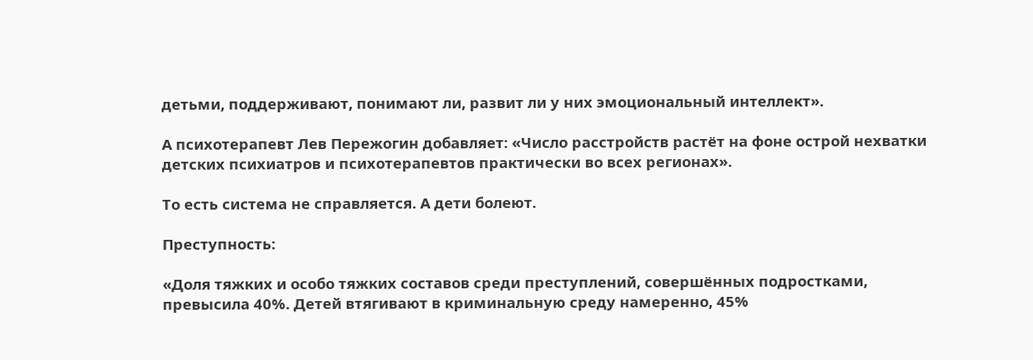детьми, поддерживают, понимают ли, развит ли у них эмоциональный интеллект».

А психотерапевт Лев Пережогин добавляет: «Число расстройств растёт на фоне острой нехватки детских психиатров и психотерапевтов практически во всех регионах».

То есть система не справляется. А дети болеют.

Преступность:

«Доля тяжких и особо тяжких составов среди преступлений, совершённых подростками, превысила 40%. Детей втягивают в криминальную среду намеренно, 45%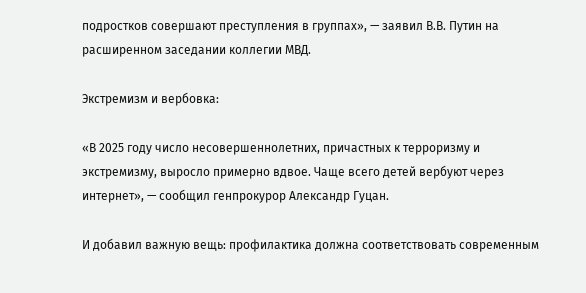подростков совершают преступления в группах», — заявил В.В. Путин на расширенном заседании коллегии МВД.

Экстремизм и вербовка:

«В 2025 году число несовершеннолетних, причастных к терроризму и экстремизму, выросло примерно вдвое. Чаще всего детей вербуют через интернет», — сообщил генпрокурор Александр Гуцан.

И добавил важную вещь: профилактика должна соответствовать современным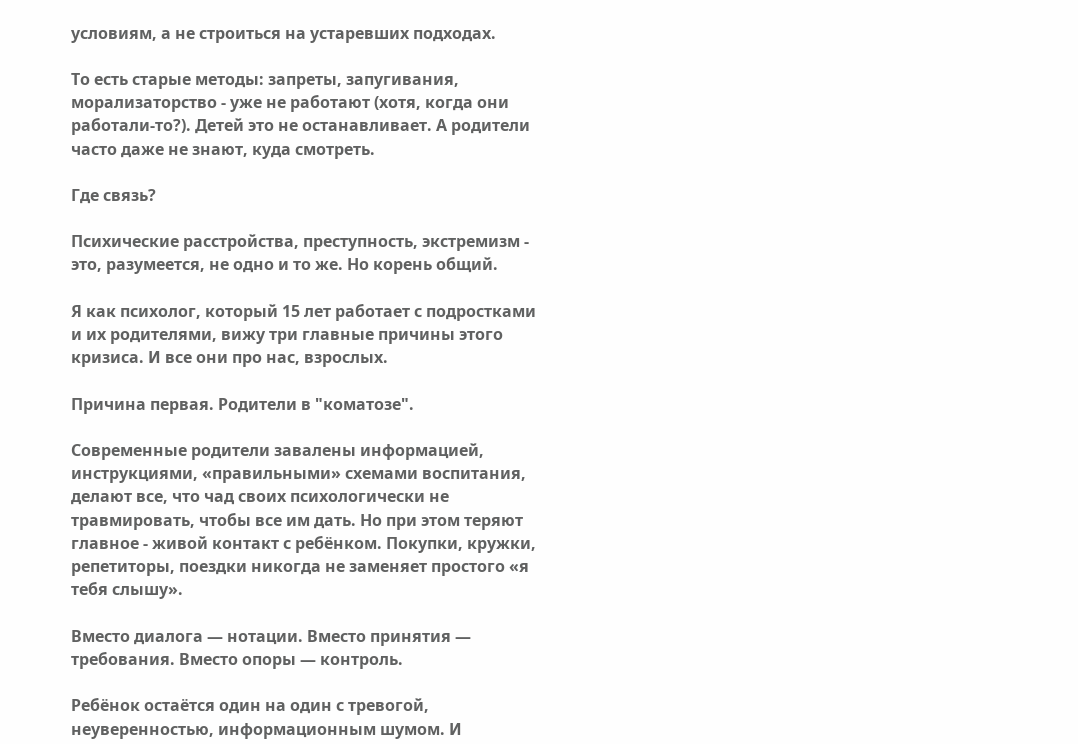условиям, а не строиться на устаревших подходах.

То есть старые методы: запреты, запугивания, морализаторство - уже не работают (хотя, когда они работали-то?). Детей это не останавливает. А родители часто даже не знают, куда смотреть.

Где связь?

Психические расстройства, преступность, экстремизм - это, разумеется, не одно и то же. Но корень общий.

Я как психолог, который 15 лет работает с подростками и их родителями, вижу три главные причины этого кризиса. И все они про нас, взрослых.

Причина первая. Родители в "коматозе".

Современные родители завалены информацией, инструкциями, «правильными» схемами воспитания, делают все, что чад своих психологически не травмировать, чтобы все им дать. Но при этом теряют главное - живой контакт с ребёнком. Покупки, кружки, репетиторы, поездки никогда не заменяет простого «я тебя слышу».

Вместо диалога — нотации. Вместо принятия — требования. Вместо опоры — контроль.

Ребёнок остаётся один на один с тревогой, неуверенностью, информационным шумом. И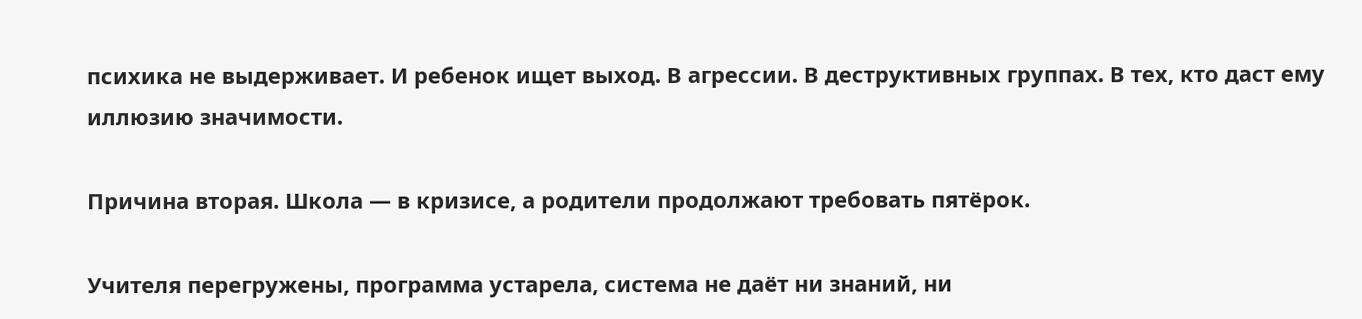психика не выдерживает. И ребенок ищет выход. В агрессии. В деструктивных группах. В тех, кто даст ему иллюзию значимости.

Причина вторая. Школа — в кризисе, а родители продолжают требовать пятёрок.

Учителя перегружены, программа устарела, система не даёт ни знаний, ни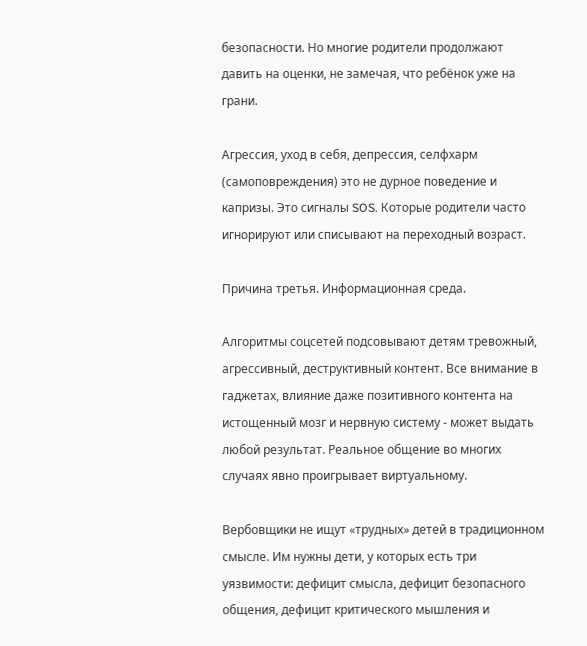безопасности. Но многие родители продолжают давить на оценки, не замечая, что ребёнок уже на грани.

Агрессия, уход в себя, депрессия, селфхарм (самоповреждения) это не дурное поведение и капризы. Это сигналы SOS. Которые родители часто игнорируют или списывают на переходный возраст.

Причина третья. Информационная среда.

Алгоритмы соцсетей подсовывают детям тревожный, агрессивный, деструктивный контент. Все внимание в гаджетах, влияние даже позитивного контента на истощенный мозг и нервную систему - может выдать любой результат. Реальное общение во многих случаях явно проигрывает виртуальному.

Вербовщики не ищут «трудных» детей в традиционном смысле. Им нужны дети, у которых есть три уязвимости: дефицит смысла, дефицит безопасного общения, дефицит критического мышления и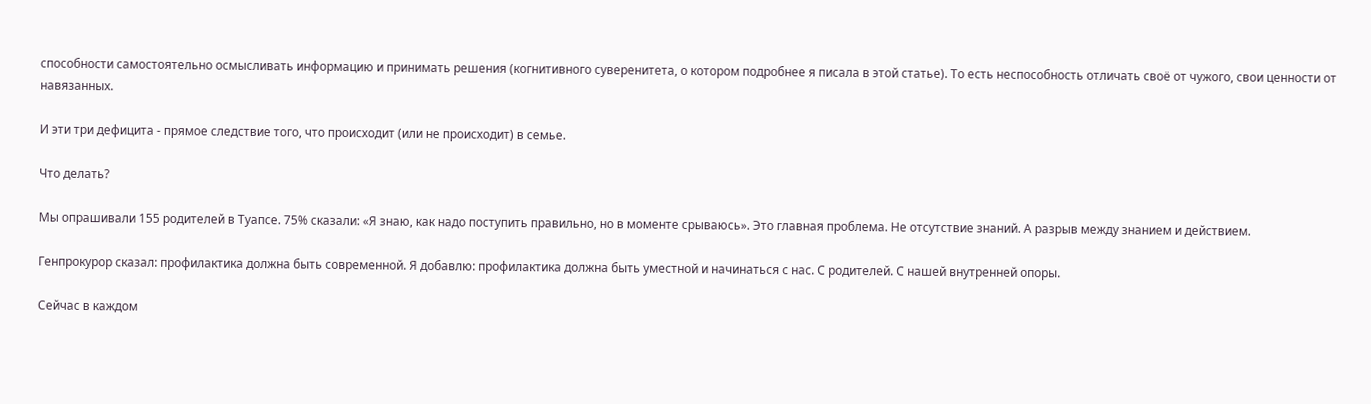способности самостоятельно осмысливать информацию и принимать решения (когнитивного суверенитета, о котором подробнее я писала в этой статье). То есть неспособность отличать своё от чужого, свои ценности от навязанных.

И эти три дефицита - прямое следствие того, что происходит (или не происходит) в семье.

Что делать?

Мы опрашивали 155 родителей в Туапсе. 75% сказали: «Я знаю, как надо поступить правильно, но в моменте срываюсь». Это главная проблема. Не отсутствие знаний. А разрыв между знанием и действием.

Генпрокурор сказал: профилактика должна быть современной. Я добавлю: профилактика должна быть уместной и начинаться с нас. С родителей. С нашей внутренней опоры.

Сейчас в каждом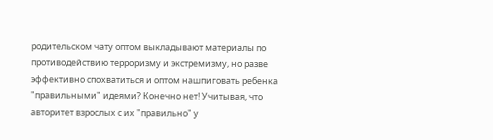родительском чату оптом выкладывают материалы по противодействию терроризму и экстремизму, но разве эффективно спохватиться и оптом нашпиговать ребенка "правильными" идеями? Конечно нет! Учитывая, что авторитет взрослых с их "правильно" у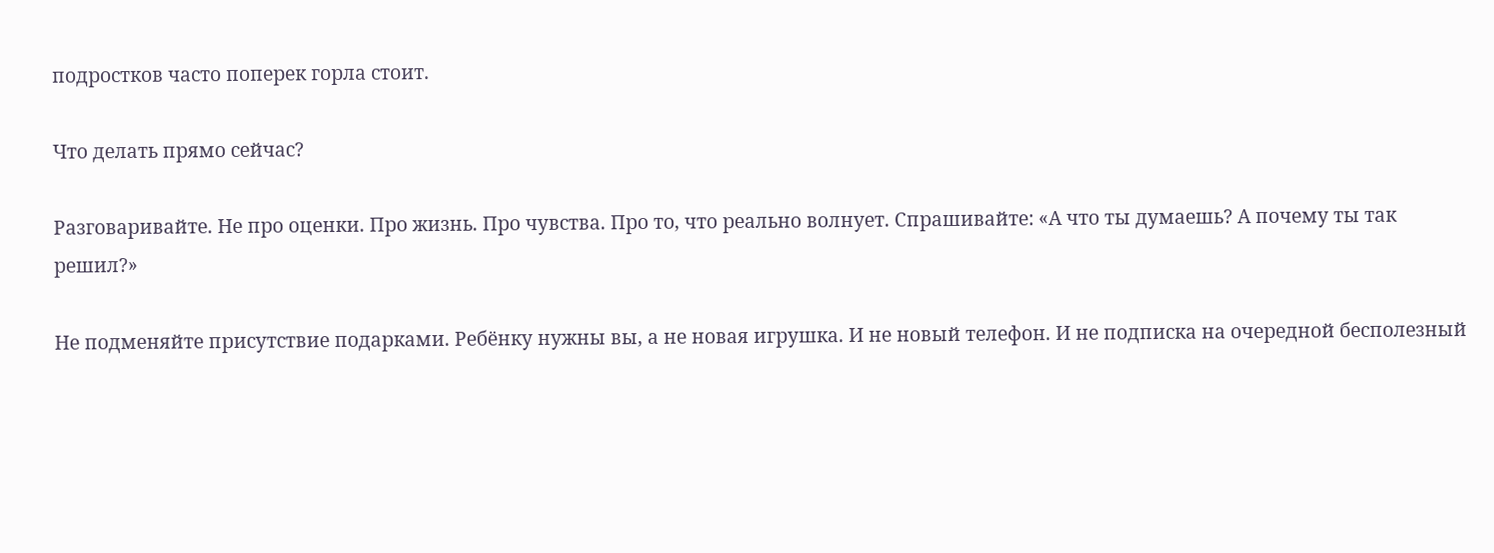подростков часто поперек горла стоит.

Что делать прямо сейчас?

Разговаривайте. Не про оценки. Про жизнь. Про чувства. Про то, что реально волнует. Спрашивайте: «А что ты думаешь? А почему ты так решил?»

Не подменяйте присутствие подарками. Ребёнку нужны вы, а не новая игрушка. И не новый телефон. И не подписка на очередной бесполезный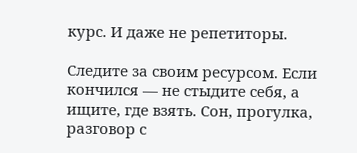курс. И даже не репетиторы.

Следите за своим ресурсом. Если кончился — не стыдите себя, а ищите, где взять. Сон, прогулка, разговор с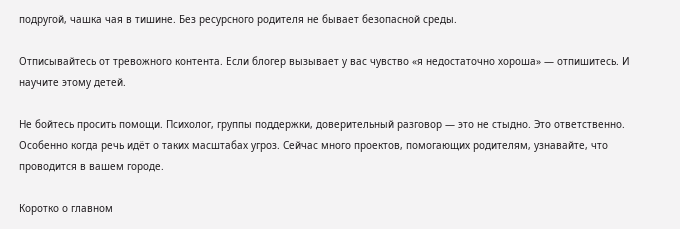подругой, чашка чая в тишине. Без ресурсного родителя не бывает безопасной среды.

Отписывайтесь от тревожного контента. Если блогер вызывает у вас чувство «я недостаточно хороша» — отпишитесь. И научите этому детей.

Не бойтесь просить помощи. Психолог, группы поддержки, доверительный разговор — это не стыдно. Это ответственно. Особенно когда речь идёт о таких масштабах угроз. Сейчас много проектов, помогающих родителям, узнавайте, что проводится в вашем городе.

Коротко о главном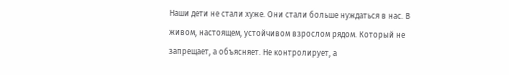Наши дети не стали хуже. Они стали больше нуждаться в нас. В живом, настоящем, устойчивом взрослом рядом. Который не запрещает, а объясняет. Не контролирует, а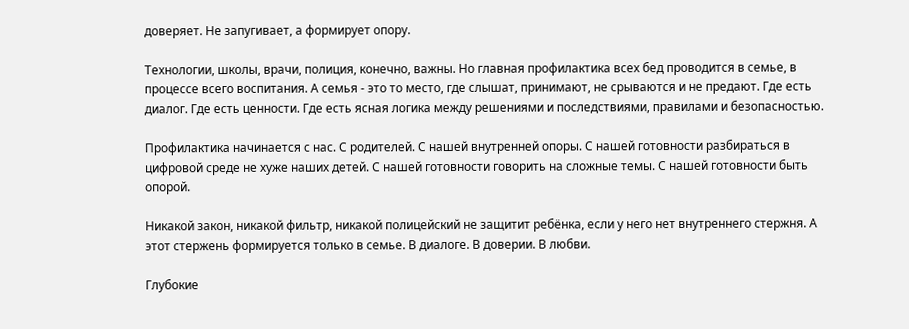доверяет. Не запугивает, а формирует опору.

Технологии, школы, врачи, полиция, конечно, важны. Но главная профилактика всех бед проводится в семье, в процессе всего воспитания. А семья - это то место, где слышат, принимают, не срываются и не предают. Где есть диалог. Где есть ценности. Где есть ясная логика между решениями и последствиями, правилами и безопасностью.

Профилактика начинается с нас. С родителей. С нашей внутренней опоры. С нашей готовности разбираться в цифровой среде не хуже наших детей. С нашей готовности говорить на сложные темы. С нашей готовности быть опорой.

Никакой закон, никакой фильтр, никакой полицейский не защитит ребёнка, если у него нет внутреннего стержня. А этот стержень формируется только в семье. В диалоге. В доверии. В любви.

Глубокие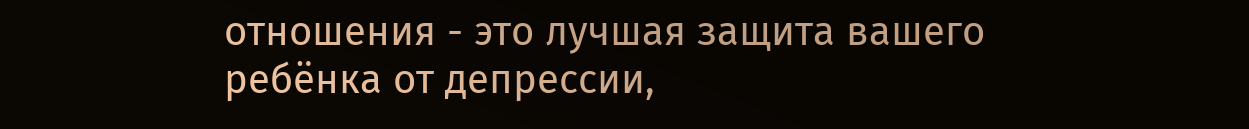отношения - это лучшая защита вашего ребёнка от депрессии,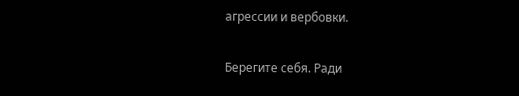агрессии и вербовки.

Берегите себя. Ради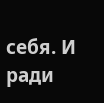себя. И ради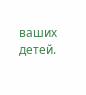ваших детей.